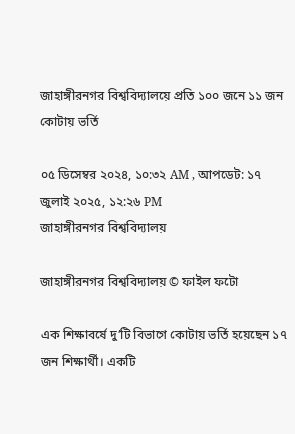জাহাঙ্গীরনগর বিশ্ববিদ্যালয়ে প্রতি ১০০ জনে ১১ জন কোটায় ভর্তি

০৫ ডিসেম্বর ২০২৪, ১০:৩২ AM , আপডেট: ১৭ জুলাই ২০২৫, ১২:২৬ PM
জাহাঙ্গীরনগর বিশ্ববিদ্যালয়

জাহাঙ্গীরনগর বিশ্ববিদ্যালয় © ফাইল ফটো

এক শিক্ষাবর্ষে দু’টি বিভাগে কোটায় ভর্তি হয়েছেন ১৭ জন শিক্ষার্থী। একটি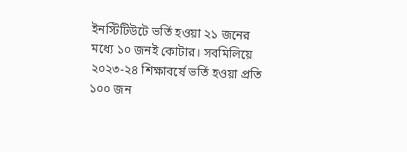ইনস্টিটিউটে ভর্তি হওয়া ২১ জনের মধ্যে ১০ জনই কোটার। সবমিলিয়ে ২০২৩-২৪ শিক্ষাবর্ষে ভর্তি হওয়া প্রতি ১০০ জন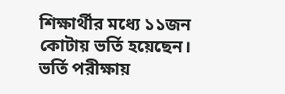শিক্ষার্থীর মধ্যে ১১জন কোটায় ভর্তি হয়েছেন। ভর্তি পরীক্ষায়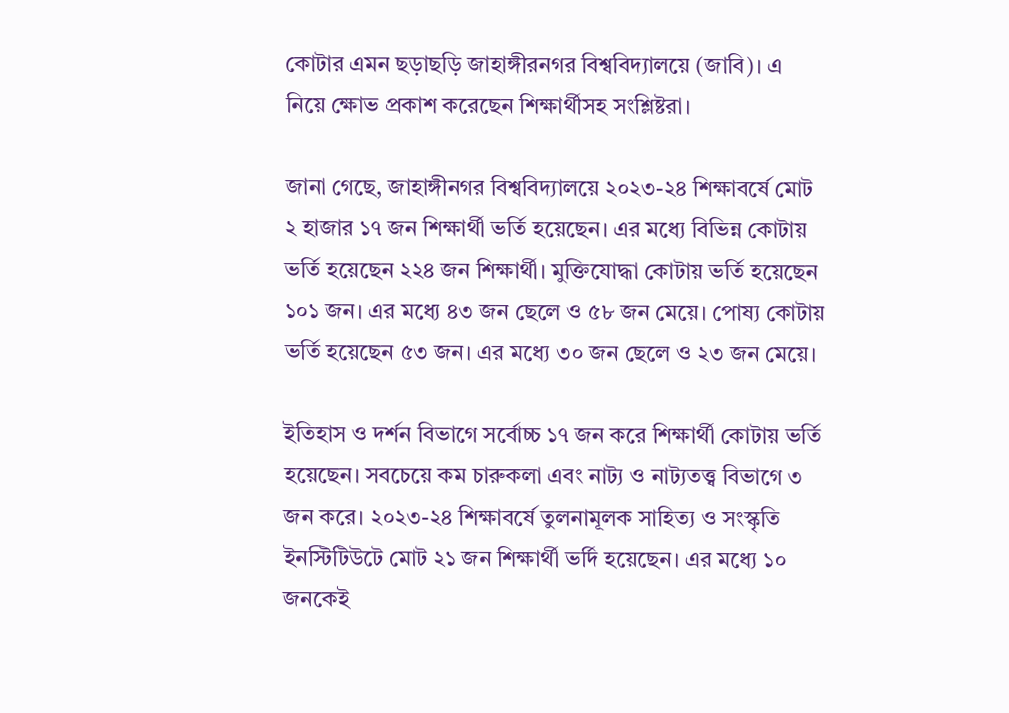কোটার এমন ছড়াছড়ি জাহাঙ্গীরনগর বিশ্ববিদ্যালয়ে (জাবি)। এ নিয়ে ক্ষোভ প্রকাশ করেছেন শিক্ষার্থীসহ সংশ্লিষ্টরা।

জানা গেছে, জাহাঙ্গীনগর বিশ্ববিদ্যালয়ে ২০২৩-২৪ শিক্ষাবর্ষে মোট ২ হাজার ১৭ জন শিক্ষার্থী ভর্তি হয়েছেন। এর মধ্যে বিভিন্ন কোটায় ভর্তি হয়েছেন ২২৪ জন শিক্ষার্থী। মুক্তিযোদ্ধা কোটায় ভর্তি হয়েছেন ১০১ জন। এর মধ্যে ৪৩ জন ছেলে ও ৫৮ জন মেয়ে। পোষ্য কোটায় ভর্তি হয়েছেন ৫৩ জন। এর মধ্যে ৩০ জন ছেলে ও ২৩ জন মেয়ে।

ইতিহাস ও দর্শন বিভাগে সর্বোচ্চ ১৭ জন করে শিক্ষার্থী কোটায় ভর্তি হয়েছেন। সবচেয়ে কম চারুকলা এবং নাট্য ও নাট্যতত্ত্ব বিভাগে ৩ জন করে। ২০২৩-২৪ শিক্ষাবর্ষে তুলনামূলক সাহিত্য ও সংস্কৃতি ইনস্টিটিউটে মোট ২১ জন শিক্ষার্থী ভর্দি হয়েছেন। এর মধ্যে ১০ জনকেই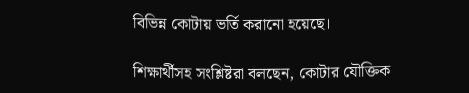বিভিন্ন কোটায় ভর্তি করানো হয়েছে।

শিক্ষার্থীসহ সংশ্লিষ্টরা বলছেন, কোটার যৌক্তিক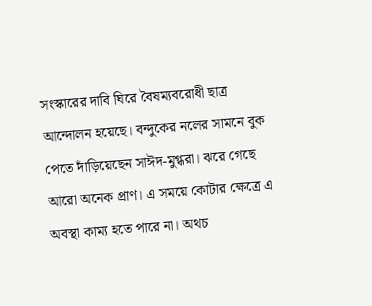সংস্কারের দাবি ঘিরে বৈষম্যবরোধী ছাত্র আন্দোলন হয়েছে। বন্দুকের নলের সামনে বুক পেতে দাঁড়িয়েছেন সাঈদ-মুগ্ধরা। ঝরে গেছে আরো অনেক প্রাণ। এ সময়ে কোটার ক্ষেত্রে এ অবস্থা কাম্য হতে পারে না। অথচ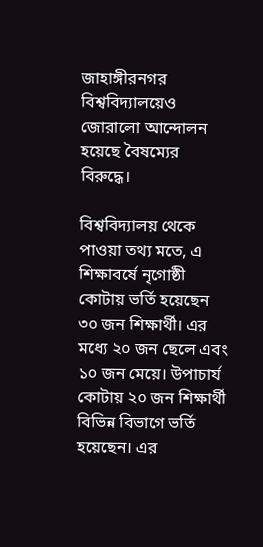জাহাঙ্গীরনগর বিশ্ববিদ্যালয়েও জোরালো আন্দোলন হয়েছে বৈষম্যের বিরুদ্ধে।

বিশ্ববিদ্যালয় থেকে পাওয়া তথ্য মতে, এ শিক্ষাবর্ষে নৃগোষ্ঠী কোটায় ভর্তি হয়েছেন ৩০ জন শিক্ষার্থী। এর মধ্যে ২০ জন ছেলে এবং ১০ জন মেয়ে। উপাচার্য কোটায় ২০ জন শিক্ষার্থী বিভিন্ন বিভাগে ভর্তি হয়েছেন। এর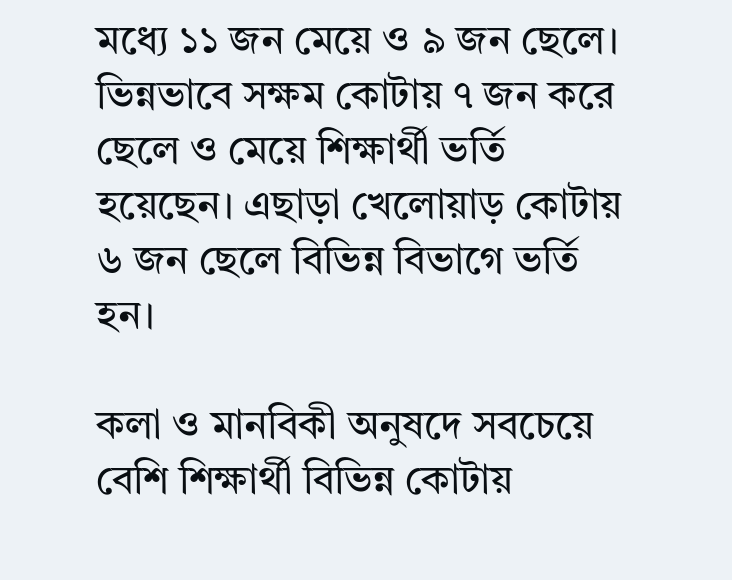মধ্যে ১১ জন মেয়ে ও ৯ জন ছেলে। ভিন্নভাবে সক্ষম কোটায় ৭ জন করে ছেলে ও মেয়ে শিক্ষার্থী ভর্তি হয়েছেন। এছাড়া খেলোয়াড় কোটায় ৬ জন ছেলে বিভিন্ন বিভাগে ভর্তি হন।

কলা ও মানবিকী অনুষদে সবচেয়ে বেশি শিক্ষার্থী বিভিন্ন কোটায়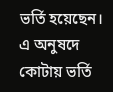ভর্তি হয়েছেন। এ অনুষদে কোটায় ভর্তি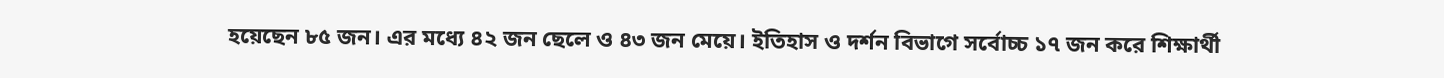হয়েছেন ৮৫ জন। এর মধ্যে ৪২ জন ছেলে ও ৪৩ জন মেয়ে। ইতিহাস ও দর্শন বিভাগে সর্বোচ্চ ১৭ জন করে শিক্ষার্থী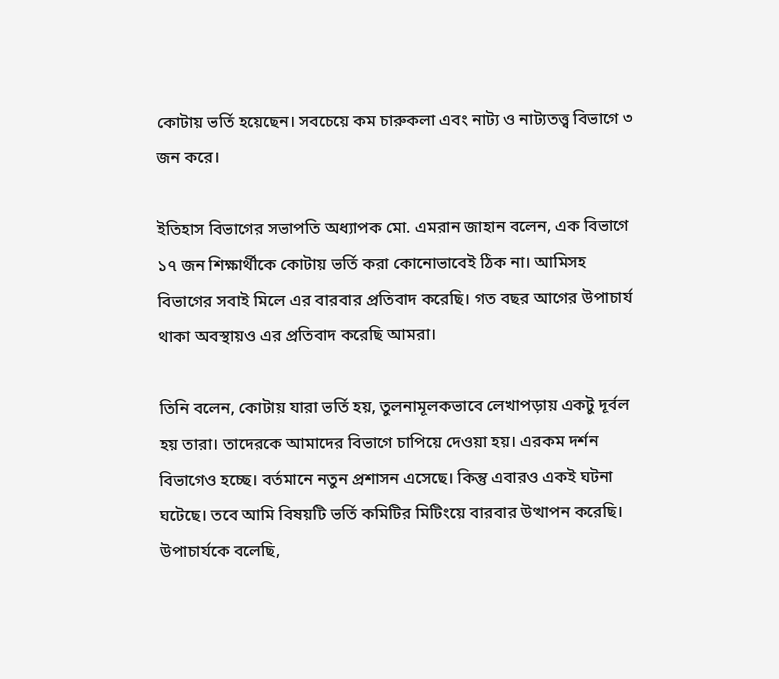কোটায় ভর্তি হয়েছেন। সবচেয়ে কম চারুকলা এবং নাট্য ও নাট্যতত্ত্ব বিভাগে ৩ জন করে।

ইতিহাস বিভাগের সভাপতি অধ্যাপক মো. এমরান জাহান বলেন, এক বিভাগে ১৭ জন শিক্ষার্থীকে কোটায় ভর্তি করা কোনোভাবেই ঠিক না। আমিসহ বিভাগের সবাই মিলে এর বারবার প্রতিবাদ করেছি। গত বছর আগের উপাচার্য থাকা অবস্থায়ও এর প্রতিবাদ করেছি আমরা।

তিনি বলেন, কোটায় যারা ভর্তি হয়, তুলনামূলকভাবে লেখাপড়ায় একটু দূর্বল হয় তারা। তাদেরকে আমাদের বিভাগে চাপিয়ে দেওয়া হয়। এরকম দর্শন বিভাগেও হচ্ছে। বর্তমানে নতুন প্রশাসন এসেছে। কিন্তু এবারও একই ঘটনা ঘটেছে। তবে আমি বিষয়টি ভর্তি কমিটির মিটিংয়ে বারবার উত্থাপন করেছি। উপাচার্যকে বলেছি,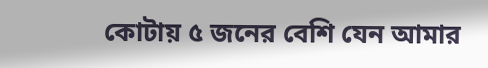কোটায় ৫ জনের বেশি যেন আমার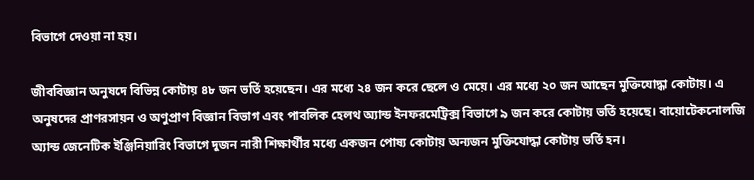বিভাগে দেওয়া না হয়।

জীববিজ্ঞান অনুষদে বিভিন্ন কোটায় ৪৮ জন ভর্তি হয়েছেন। এর মধ্যে ২৪ জন করে ছেলে ও মেয়ে। এর মধ্যে ২০ জন আছেন মুক্তিযোদ্ধা কোটায়। এ অনুষদের প্রাণরসায়ন ও অণুপ্রাণ বিজ্ঞান বিভাগ এবং পাবলিক হেলথ অ্যান্ড ইনফরমেট্রিক্স বিভাগে ৯ জন করে কোটায় ভর্তি হয়েছে। বায়োটেকনোলজি অ্যান্ড জেনেটিক ইঞ্জিনিয়ারিং বিভাগে দুজন নারী শিক্ষার্থীর মধ্যে একজন পোষ্য কোটায় অন্যজন মুক্তিযোদ্ধা কোটায় ভর্তি হন।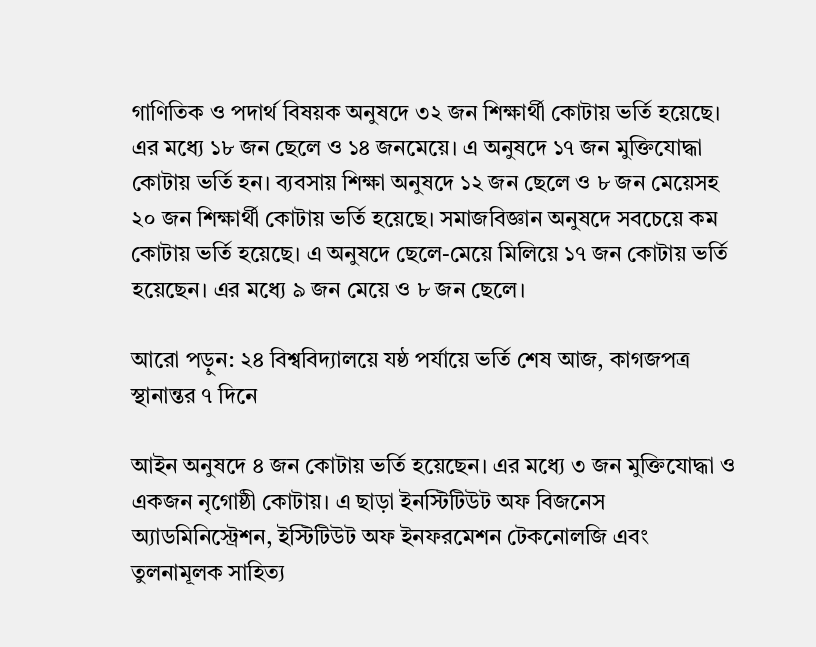গাণিতিক ও পদার্থ বিষয়ক অনুষদে ৩২ জন শিক্ষার্থী কোটায় ভর্তি হয়েছে। এর মধ্যে ১৮ জন ছেলে ও ১৪ জনমেয়ে। এ অনুষদে ১৭ জন মুক্তিযোদ্ধা কোটায় ভর্তি হন। ব্যবসায় শিক্ষা অনুষদে ১২ জন ছেলে ও ৮ জন মেয়েসহ ২০ জন শিক্ষার্থী কোটায় ভর্তি হয়েছে। সমাজবিজ্ঞান অনুষদে সবচেয়ে কম কোটায় ভর্তি হয়েছে। এ অনুষদে ছেলে-মেয়ে মিলিয়ে ১৭ জন কোটায় ভর্তি হয়েছেন। এর মধ্যে ৯ জন মেয়ে ও ৮ জন ছেলে।

আরো পড়ুন: ২৪ বিশ্ববিদ্যালয়ে যষ্ঠ পর্যায়ে ভর্তি শেষ আজ, কাগজপত্র স্থানান্তর ৭ দিনে

আইন অনুষদে ৪ জন কোটায় ভর্তি হয়েছেন। এর মধ্যে ৩ জন মুক্তিযোদ্ধা ও একজন নৃগোষ্ঠী কোটায়। এ ছাড়া ইনস্টিটিউট অফ বিজনেস অ্যাডমিনিস্ট্রেশন, ইস্টিটিউট অফ ইনফরমেশন টেকনোলজি এবং তুলনামূলক সাহিত্য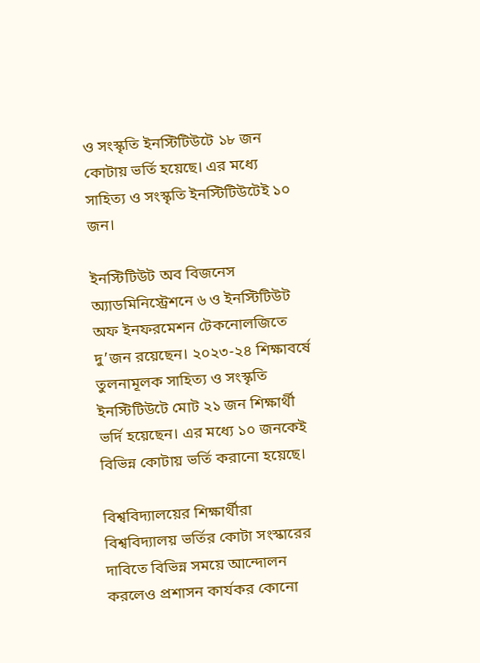ও সংস্কৃতি ইনস্টিটিউটে ১৮ জন কোটায় ভর্তি হয়েছে। এর মধ্যে সাহিত্য ও সংস্কৃতি ইনস্টিটিউটেই ১০ জন।

ইনস্টিটিউট অব বিজনেস অ্যাডমিনিস্ট্রেশনে ৬ ও ইনস্টিটিউট অফ ইনফরমেশন টেকনোলজিতে দু’জন রয়েছেন। ২০২৩-২৪ শিক্ষাবর্ষে তুলনামূলক সাহিত্য ও সংস্কৃতি ইনস্টিটিউটে মোট ২১ জন শিক্ষার্থী ভর্দি হয়েছেন। এর মধ্যে ১০ জনকেই বিভিন্ন কোটায় ভর্তি করানো হয়েছে।

বিশ্ববিদ্যালয়ের শিক্ষার্থীরা বিশ্ববিদ্যালয় ভর্তির কোটা সংস্কারের দাবিতে বিভিন্ন সময়ে আন্দোলন করলেও প্রশাসন কার্যকর কোনো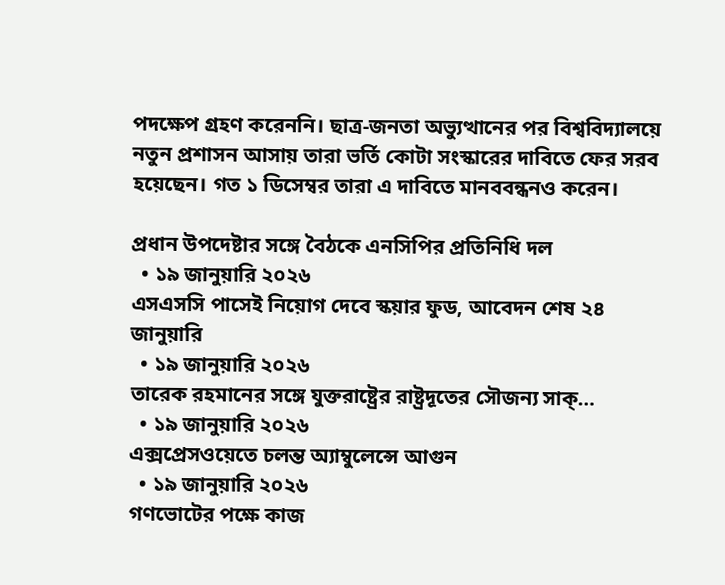পদক্ষেপ গ্রহণ করেননি। ছাত্র-জনতা অভ্যুত্থানের পর বিশ্ববিদ্যালয়ে নতুন প্রশাসন আসায় তারা ভর্তি কোটা সংস্কারের দাবিতে ফের সরব হয়েছেন। গত ১ ডিসেম্বর তারা এ দাবিতে মানববন্ধনও করেন।

প্রধান উপদেষ্টার সঙ্গে বৈঠকে এনসিপির প্রতিনিধি দল
  • ১৯ জানুয়ারি ২০২৬
এসএসসি পাসেই নিয়োগ দেবে স্কয়ার ফুড, আবেদন শেষ ২৪ জানুয়ারি
  • ১৯ জানুয়ারি ২০২৬
তারেক রহমানের সঙ্গে যুক্তরাষ্ট্রের রাষ্ট্রদূতের সৌজন্য সাক্…
  • ১৯ জানুয়ারি ২০২৬
এক্সপ্রেসওয়েতে চলন্ত অ্যাম্বুলেন্সে আগুন
  • ১৯ জানুয়ারি ২০২৬
গণভোটের পক্ষে কাজ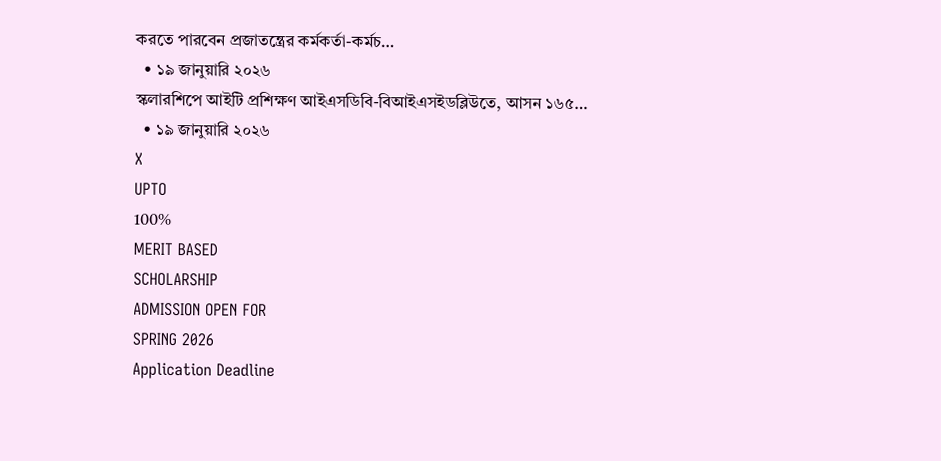করতে পারবেন প্রজাতন্ত্রের কর্মকর্তা-কর্মচ…
  • ১৯ জানুয়ারি ২০২৬
স্কলারশিপে আইটি প্রশিক্ষণ আইএসডিবি-বিআইএসইডব্লিউতে, আসন ১৬৫…
  • ১৯ জানুয়ারি ২০২৬
X
UPTO
100%
MERIT BASED
SCHOLARSHIP
ADMISSION OPEN FOR
SPRING 2026
Application Deadline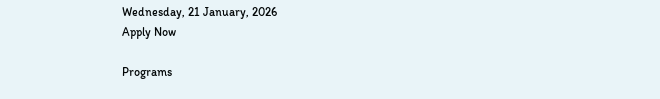Wednesday, 21 January, 2026
Apply Now

Programs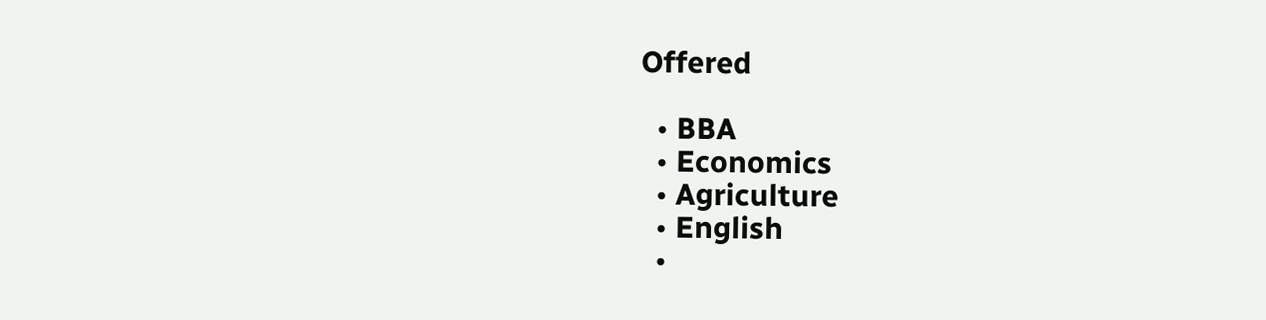Offered

  • BBA
  • Economics
  • Agriculture
  • English
  •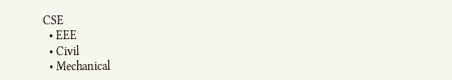CSE
  • EEE
  • Civil
  • Mechanical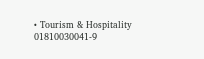• Tourism & Hospitality
01810030041-9